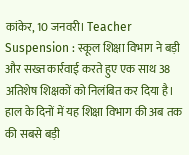कांकेर, 10 जनवरी। Teacher Suspension : स्कूल शिक्षा विभाग ने बड़ी और सख्त कार्रवाई करते हुए एक साथ 38 अतिशेष शिक्षकों को निलंबित कर दिया है। हाल के दिनों में यह शिक्षा विभाग की अब तक की सबसे बड़ी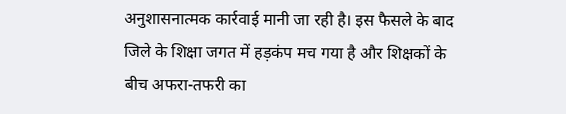अनुशासनात्मक कार्रवाई मानी जा रही है। इस फैसले के बाद जिले के शिक्षा जगत में हड़कंप मच गया है और शिक्षकों के बीच अफरा-तफरी का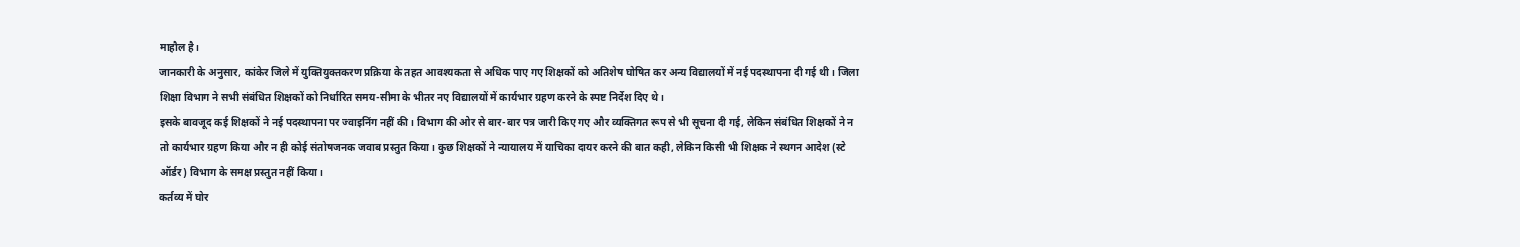माहौल है।
जानकारी के अनुसार, कांकेर जिले में युक्तियुक्तकरण प्रक्रिया के तहत आवश्यकता से अधिक पाए गए शिक्षकों को अतिशेष घोषित कर अन्य विद्यालयों में नई पदस्थापना दी गई थी। जिला शिक्षा विभाग ने सभी संबंधित शिक्षकों को निर्धारित समय-सीमा के भीतर नए विद्यालयों में कार्यभार ग्रहण करने के स्पष्ट निर्देश दिए थे।
इसके बावजूद कई शिक्षकों ने नई पदस्थापना पर ज्वाइनिंग नहीं की। विभाग की ओर से बार-बार पत्र जारी किए गए और व्यक्तिगत रूप से भी सूचना दी गई, लेकिन संबंधित शिक्षकों ने न तो कार्यभार ग्रहण किया और न ही कोई संतोषजनक जवाब प्रस्तुत किया। कुछ शिक्षकों ने न्यायालय में याचिका दायर करने की बात कही, लेकिन किसी भी शिक्षक ने स्थगन आदेश (स्टे ऑर्डर) विभाग के समक्ष प्रस्तुत नहीं किया।
कर्तव्य में घोर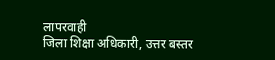लापरवाही
जिला शिक्षा अधिकारी, उत्तर बस्तर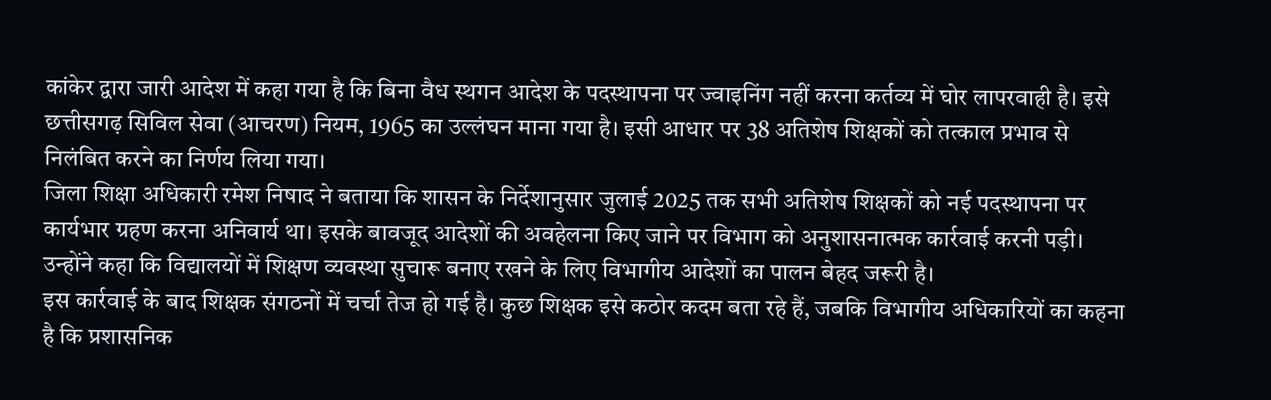कांकेर द्वारा जारी आदेश में कहा गया है कि बिना वैध स्थगन आदेश के पदस्थापना पर ज्वाइनिंग नहीं करना कर्तव्य में घोर लापरवाही है। इसे छत्तीसगढ़ सिविल सेवा (आचरण) नियम, 1965 का उल्लंघन माना गया है। इसी आधार पर 38 अतिशेष शिक्षकों को तत्काल प्रभाव से निलंबित करने का निर्णय लिया गया।
जिला शिक्षा अधिकारी रमेश निषाद ने बताया कि शासन के निर्देशानुसार जुलाई 2025 तक सभी अतिशेष शिक्षकों को नई पदस्थापना पर कार्यभार ग्रहण करना अनिवार्य था। इसके बावजूद आदेशों की अवहेलना किए जाने पर विभाग को अनुशासनात्मक कार्रवाई करनी पड़ी। उन्होंने कहा कि विद्यालयों में शिक्षण व्यवस्था सुचारू बनाए रखने के लिए विभागीय आदेशों का पालन बेहद जरूरी है।
इस कार्रवाई के बाद शिक्षक संगठनों में चर्चा तेज हो गई है। कुछ शिक्षक इसे कठोर कदम बता रहे हैं, जबकि विभागीय अधिकारियों का कहना है कि प्रशासनिक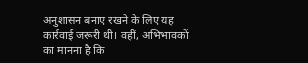अनुशासन बनाए रखने के लिए यह कार्रवाई जरूरी थी। वहीं, अभिभावकों का मानना है कि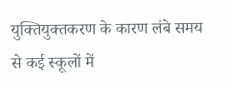युक्तियुक्तकरण के कारण लंबे समय से कई स्कूलों में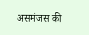असमंजस की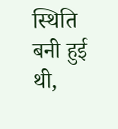स्थिति बनी हुई थी,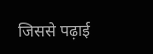जिससे पढ़ाई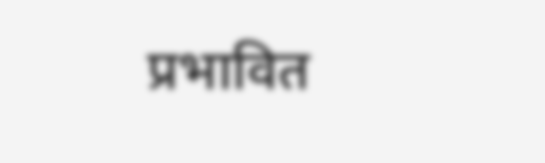प्रभावित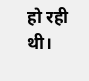हो रही थी।